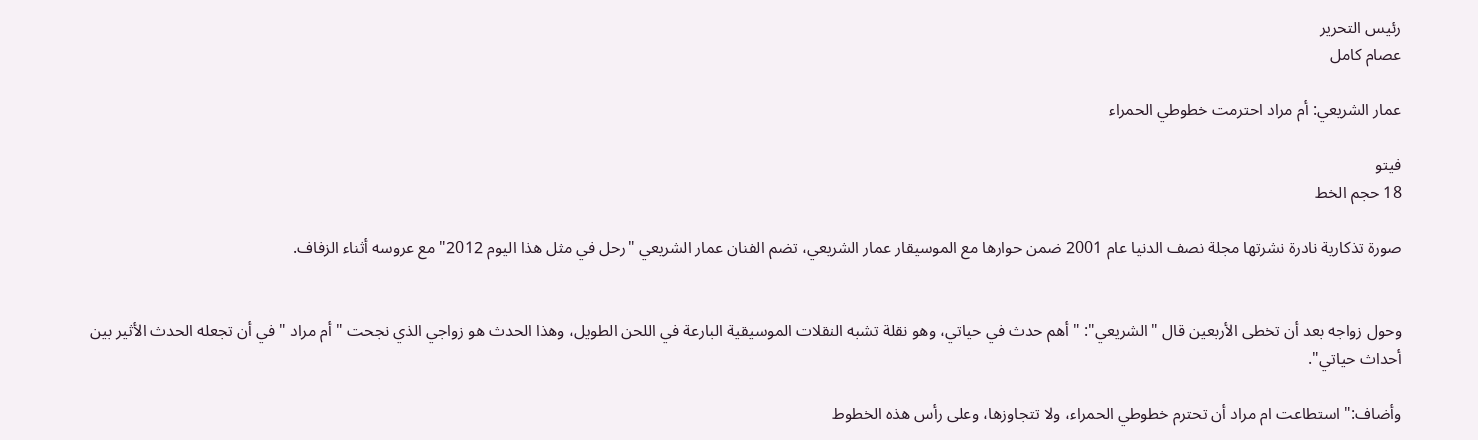رئيس التحرير
عصام كامل

عمار الشريعي: أم مراد احترمت خطوطي الحمراء

فيتو
18 حجم الخط

صورة تذكارية نادرة نشرتها مجلة نصف الدنيا عام 2001 ضمن حوارها مع الموسيقار عمار الشريعي، تضم الفنان عمار الشريعي "رحل في مثل هذا اليوم 2012" مع عروسه أثناء الزفاف.


وحول زواجه بعد أن تخطى الأربعين قال "الشريعي": "أهم حدث في حياتي، وهو نقلة تشبه النقلات الموسيقية البارعة في اللحن الطويل، وهذا الحدث هو زواجي الذي نجحت "أم مراد " في أن تجعله الحدث الأثير بين أحداث حياتي".

وأضاف:" استطاعت ام مراد أن تحترم خطوطي الحمراء، ولا تتجاوزها، وعلى رأس هذه الخطوط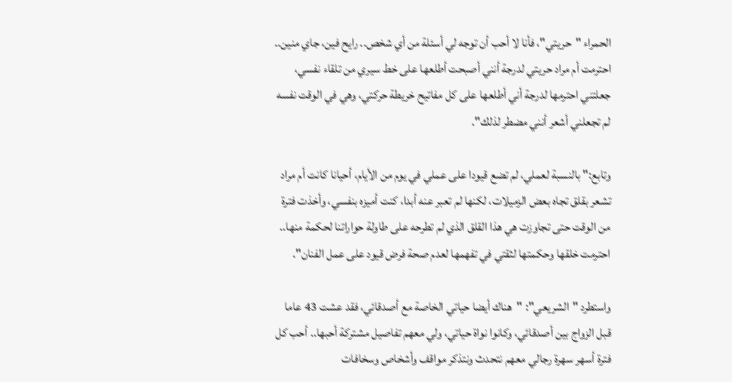الحمراء "حريتي"، فأنا لا أحب أن توجه لي أسئلة من أي شخص.. رايح فين، جاي منين.. احترمت أم مراد حريتي لدرجة أنني أصبحت أطلعها على خط سيري من تلقاء نفسي، جعلتني احترمها لدرجة أني أطلعها على كل مفاتيح خريطة حركتي، وهي في الوقت نفسه لم تجعلني أشعر أنني مضطر لذلك".

وتابع:" بالنسبة لعملي، لم تضع قيودا على عملي في يوم من الأيام، أحيانا كانت أم مراد تشعر بقلق تجاه بعض الزميلات، لكنها لم تعبر عنه أبدا، كنت أميزه بنفسي، وأخذت فترة من الوقت حتى تجاوزت هي هذا القلق الذي لم تطرحه على طاولة حواراتنا لحكمة منها.. احترمت خلقها وحكمتها لثقتي في تفهمها لعدم صحة فرض قيود على عمل الفنان".

واستطرد "الشريعي": "هناك أيضا حياتي الخاصة مع أصدقائي، فقد عشت 43 عاما قبل الزواج بين أصدقائي، وكانوا نواة حياتي، ولي معهم تفاصيل مشتركة أحبها.. أحب كل فترة أسهر سهرة رجالي معهم نتحدث ونتذكر مواقف وأشخاص وسخافات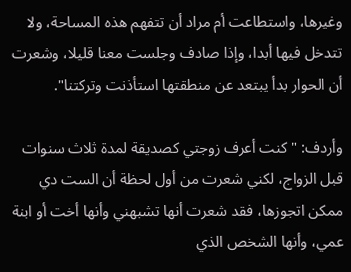وغيرها، واستطاعت أم مراد أن تتفهم هذه المساحة، ولا تتدخل فيها أبدا، وإذا صادف وجلست معنا قليلا، وشعرت أن الحوار بدأ يبتعد عن منطقتها استأذنت وتركتنا".

وأردف: "كنت أعرف زوجتي كصديقة لمدة ثلاث سنوات قبل الزواج، لكني شعرت من أول لحظة أن الست دي ممكن اتجوزها، فقد شعرت أنها تشبهني وأنها أخت أو ابنة عمي، وأنها الشخص الذي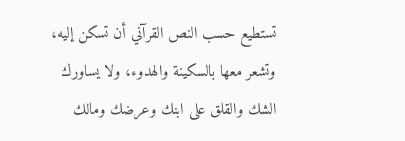تستطيع حسب النص القرآني أن تسكن إليه، وتشعر معها بالسكينة والهدوء، ولا يساورك الشك والقلق على ابنك وعرضك ومالك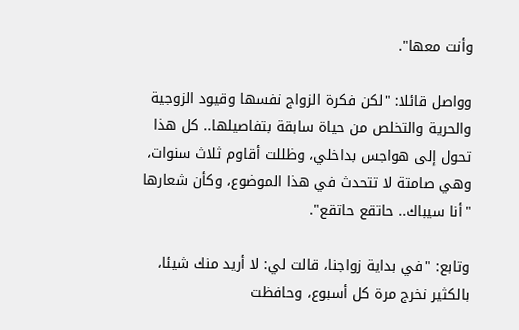وأنت معها".

وواصل قائلا: "لكن فكرة الزواج نفسها وقيود الزوجية والحرية والتخلص من حياة سابقة بتفاصيلها.. كل هذا تحول إلى هواجس بداخلي، وظللت أقاوم ثلاث سنوات، وهي صامتة لا تتحدث في هذا الموضوع، وكأن شعارها "أنا سيباك.. حاتقع حاتقع".

وتابع: "في بداية زواجنا، قالت لي: لا أريد منك شيئا، بالكثير نخرج مرة كل أسبوع، وحافظت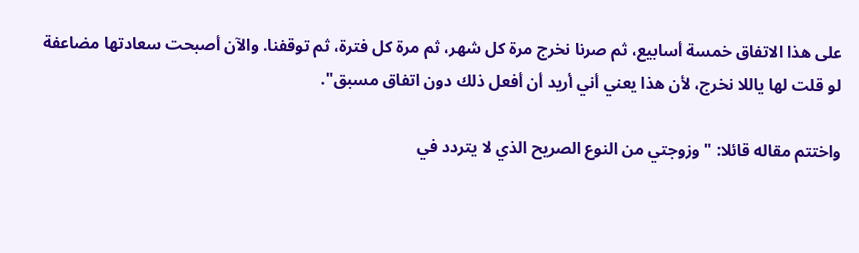على هذا الاتفاق خمسة أسابيع، ثم صرنا نخرج مرة كل شهر، ثم مرة كل فترة، ثم توقفنا. والآن أصبحت سعادتها مضاعفة لو قلت لها ياللا نخرج، لأن هذا يعني أني أريد أن أفعل ذلك دون اتفاق مسبق".

واختتم مقاله قائلا: "وزوجتي من النوع الصريح الذي لا يتردد في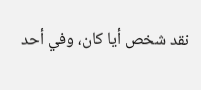نقد شخص أيا كان، وفي أحد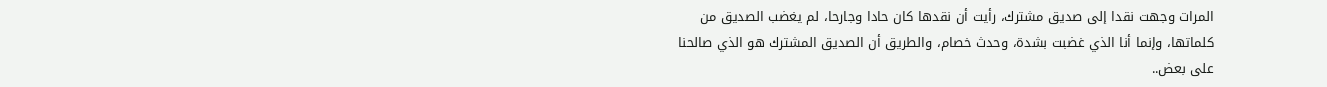المرات وجهت نقدا إلى صديق مشترك، رأيت أن نقدها كان حادا وجارحا، لم يغضب الصديق من كلماتها، وإنما أنا الذي غضبت بشدة، وحدث خصام، والطريق أن الصديق المشترك هو الذي صالحنا على بعض..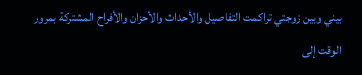بيني وبين زوجتي تراكمت التفاصيل والأحداث والأحزان والأفراح المشتركة بمرور الوقت إلى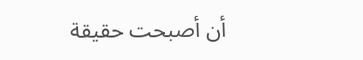أن أصبحت حقيقة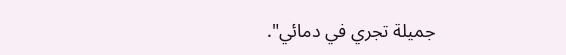جميلة تجري في دمائي".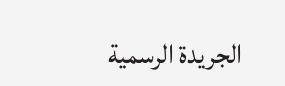الجريدة الرسمية